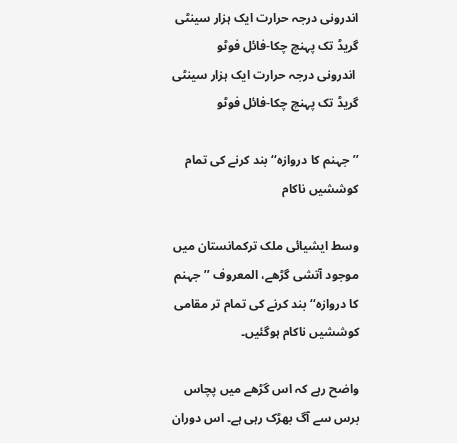اندرونی درجہ حرارت ایک ہزار سینٹی گریڈ تک پہنچ چکا-فائل فوٹو
 اندرونی درجہ حرارت ایک ہزار سینٹی گریڈ تک پہنچ چکا-فائل فوٹو

’’جہنم کا دروازہ‘‘ بند کرنے کی تمام کوششیں ناکام

وسط ایشیائی ملک ترکمانستان میں موجود آتشی گڑھے، المعروف ’’جہنم کا دروازہ‘‘ بند کرنے کی تمام تر مقامی کوششیں ناکام ہوگئیں۔

واضح رہے کہ اس گڑھے میں پچاس برس سے آگ بھڑک رہی ہے۔ اس دوران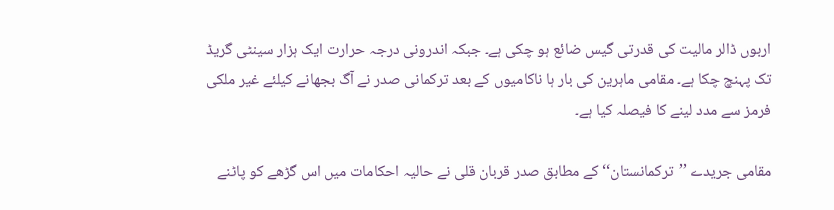اربوں ڈالر مالیت کی قدرتی گیس ضائع ہو چکی ہے۔ جبکہ اندرونی درجہ حرارت ایک ہزار سینٹی گریڈ تک پہنچ چکا ہے۔ مقامی ماہرین کی بار ہا ناکامیوں کے بعد ترکمانی صدر نے آگ بجھانے کیلئے غیر ملکی فرمز سے مدد لینے کا فیصلہ کیا ہے۔

مقامی جریدے ’’ترکمانستان‘‘ کے مطابق صدر قربان قلی نے حالیہ احکامات میں اس گڑھے کو پاٹنے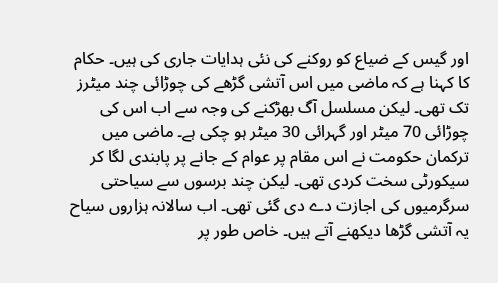اور گیس کے ضیاع کو روکنے کی نئی ہدایات جاری کی ہیں۔ حکام کا کہنا ہے کہ ماضی میں اس آتشی گڑھے کی چوڑائی چند میٹرز تک تھی۔ لیکن مسلسل آگ بھڑکنے کی وجہ سے اب اس کی چوڑائی 70 میٹر اور گہرائی 30 میٹر ہو چکی ہے۔ ماضی میں ترکمان حکومت نے اس مقام پر عوام کے جانے پر پابندی لگا کر سیکورٹی سخت کردی تھی۔ لیکن چند برسوں سے سیاحتی سرگرمیوں کی اجازت دے دی گئی تھی۔ اب سالانہ ہزاروں سیاح یہ آتشی گڑھا دیکھنے آتے ہیں۔ خاص طور پر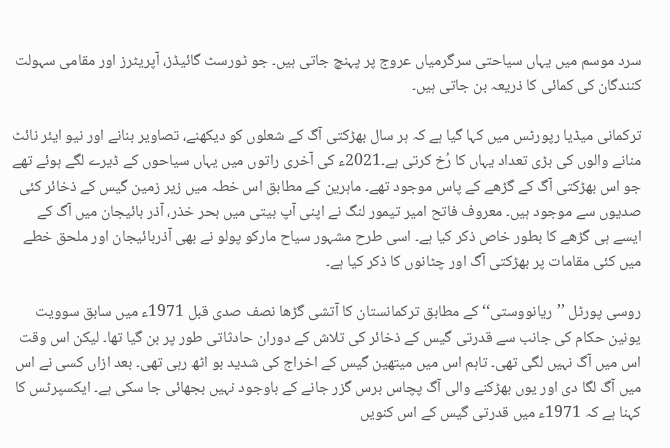سرد موسم میں یہاں سیاحتی سرگرمیاں عروج پر پہنچ جاتی ہیں۔ جو ٹورسٹ گائیڈز، آپریٹرز اور مقامی سہولت کنندگان کی کمائی کا ذریعہ بن جاتی ہیں۔

ترکمانی میڈیا رپورٹس میں کہا گیا ہے کہ ہر سال بھڑکتی آگ کے شعلوں کو دیکھنے، تصاویر بنانے اور نیو ایئر نائٹ منانے والوں کی بڑی تعداد یہاں کا رُخ کرتی ہے۔2021ء کی آخری راتوں میں یہاں سیاحوں کے ڈیرے لگے ہوئے تھے جو اس بھڑکتی آگ کے گڑھے کے پاس موجود تھے۔ ماہرین کے مطابق اس خطہ میں زیر زمین گیس کے ذخائر کئی صدیوں سے موجود ہیں۔ معروف فاتح امیر تیمور لنگ نے اپنی آپ بیتی میں بحر خذر، آذر بائیجان میں آگ کے ایسے ہی گڑھے کا بطور خاص ذکر کیا ہے۔ اسی طرح مشہور سیاح مارکو پولو نے بھی آذربائیجان اور ملحق خطے میں کئی مقامات پر بھڑکتی آگ اور چٹانوں کا ذکر کیا ہے۔

روسی پورٹل ’’ریانووستی‘‘ کے مطابق ترکمانستان کا آتشی گڑھا نصف صدی قبل 1971ء میں سابق سوویت یونین حکام کی جانب سے قدرتی گیس کے ذخائر کی تلاش کے دوران حادثاتی طور پر بن گیا تھا۔ لیکن اس وقت اس میں آگ نہیں لگی تھی۔ تاہم اس میں میتھین گیس کے اخراج کی شدید بو اٹھ رہی تھی۔ بعد ازاں کسی نے اس میں آگ لگا دی اور یوں بھڑکنے والی آگ پچاس برس گزر جانے کے باوجود نہیں بجھائی جا سکی ہے۔ ایکسپرٹس کا کہنا ہے کہ 1971ء میں قدرتی گیس کے اس کنویں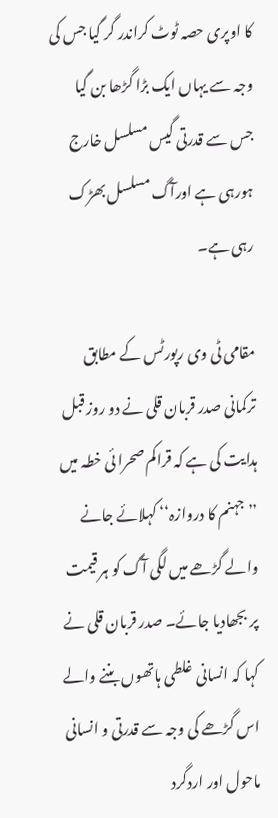کا اوپری حصہ ٹوٹ کراندر گر گیا جس کی وجہ سے یہاں ایک بڑا گڑھا بن گیا جس سے قدرتی گیس مسلسل خارج ہورہی ہے اورآگ مسلسل بھڑک رہی ہے۔

مقامی ٹی وی رپورٹس کے مطابق ترکمانی صدر قربان قلی نے دو روز قبل ہدایت کی ہے کہ قراکم صحرا ئی خطہ میں ’’جہنم کا دروازہ‘‘ کہلائے جانے والے گڑھے میں لگی آگ کو ہر قیمت پر بجھادیا جائے۔ صدر قربان قلی نے کہا کہ انسانی غلطی ہاتھوں بننے والے اس گڑھے کی وجہ سے قدرتی و انسانی ماحول اور اردگرد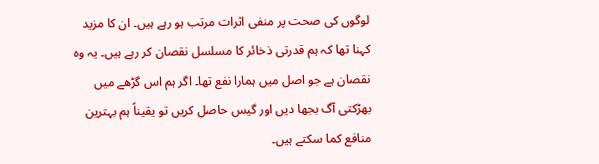لوگوں کی صحت پر منفی اثرات مرتب ہو رہے ہیں۔ ان کا مزید کہنا تھا کہ ہم قدرتی ذخائر کا مسلسل نقصان کر رہے ہیں۔ یہ وہ نقصان ہے جو اصل میں ہمارا نفع تھا۔ اگر ہم اس گڑھے میں بھڑکتی آگ بجھا دیں اور گیس حاصل کریں تو یقیناً ہم بہترین منافع کما سکتے ہیں۔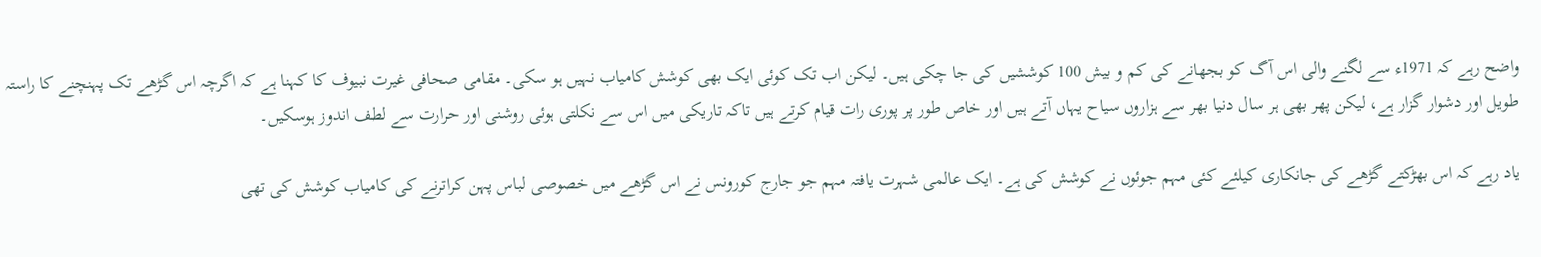واضح رہے کہ 1971ء سے لگنے والی اس آگ کو بجھانے کی کم و بیش 100 کوششیں کی جا چکی ہیں۔ لیکن اب تک کوئی ایک بھی کوشش کامیاب نہیں ہو سکی۔ مقامی صحافی غیرت نبیوف کا کہنا ہے کہ اگرچہ اس گڑھے تک پہنچنے کا راستہ طویل اور دشوار گزار ہے، لیکن پھر بھی ہر سال دنیا بھر سے ہزاروں سیاح یہاں آتے ہیں اور خاص طور پر پوری رات قیام کرتے ہیں تاکہ تاریکی میں اس سے نکلتی ہوئی روشنی اور حرارت سے لطف اندوز ہوسکیں۔

یاد رہے کہ اس بھڑکتے گڑھے کی جانکاری کیلئے کئی مہم جوئوں نے کوشش کی ہے۔ ایک عالمی شہرت یافتہ مہم جو جارج کورونس نے اس گڑھے میں خصوصی لباس پہن کراترنے کی کامیاب کوشش کی تھی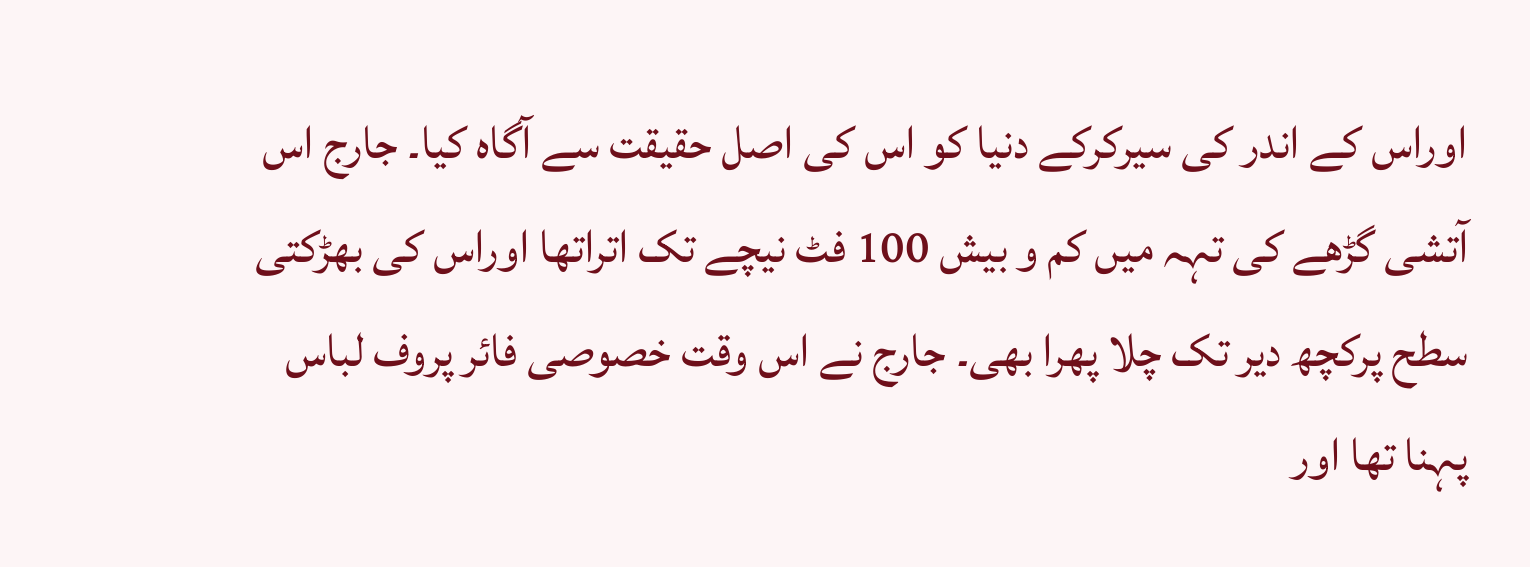اوراس کے اندر کی سیرکرکے دنیا کو اس کی اصل حقیقت سے آگاہ کیا۔ جارج اس آتشی گڑھے کی تہہ میں کم و بیش 100 فٹ نیچے تک اتراتھا اوراس کی بھڑکتی سطح پرکچھ دیر تک چلا پھرا بھی۔ جارج نے اس وقت خصوصی فائر پروف لباس پہنا تھا اور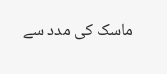ماسک کی مدد سے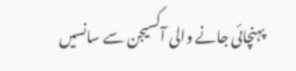پہنچائی جانے والی آکسیجن سے سانسیں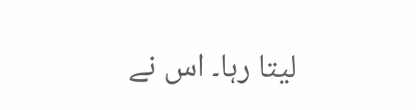لیتا رہا۔ اس نے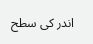اندر کی سطح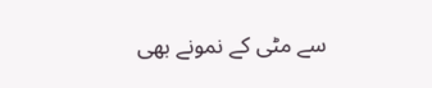سے مٹی کے نمونے بھی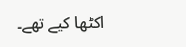اکٹھا کیے تھے۔